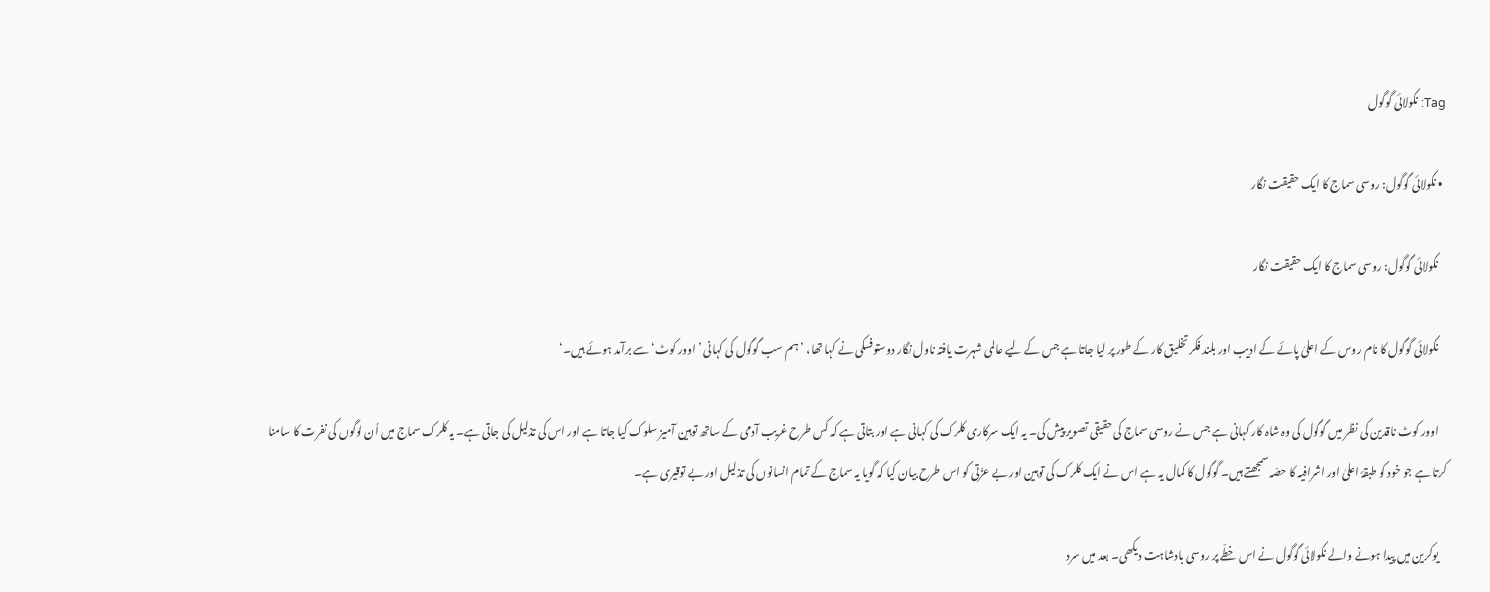Tag: نکولائی گوگول

  • نکولائی گوگول: روسی سماج کا ایک حقیقت نگار

    نکولائی گوگول: روسی سماج کا ایک حقیقت نگار

    نکولائی گوگول کا نام روس کے اعلیٰ پائے کے ادیب اور بلند فکر تخلیق کار کے طور پر لیا جاتا ہے جس کے لیے عالمی شہرت یافتہ ناول نگار دوستوفسکی نے کہا تھا، ’ہم سب گوگول کی کہانی ’اوور کوٹ‘ سے برآمد ہوئے ہیں۔‘

    اوور کوٹ ناقدین کی نظر میں گوگول کی وہ شاہ کار کہانی ہے جس نے روسی سماج کی حقیقی تصویر پیش کی۔ یہ ایک سرکاری کلرک کی کہانی ہے اور بتاتی ہے کہ کس طرح غریب آدمی کے ساتھ توہین آمیز سلوک کیا جاتا ہے اور اس کی تذلیل کی جاتی ہے۔ یہ کلرک سماج میں اُن لوگوں کی نفرت کا سامنا کرتا ہے جو خود کو طبقۂ اعلیٰ اور اشرافیہ کا حصّہ سمجھتے ہیں۔ گوگول کا کمال یہ ہے اس نے ایک کلرک کی توہین اور بے عزّتی کو اس طرح بیان کیا کہ گویا یہ سماج کے تمام انسانوں کی تذلیل اور بے توقیری ہے۔

    یوکرین میں پیدا ہونے والے نکولائی گوگول نے اس خطّے پر روسی بادشاہت دیکھی۔ بعد میں سرد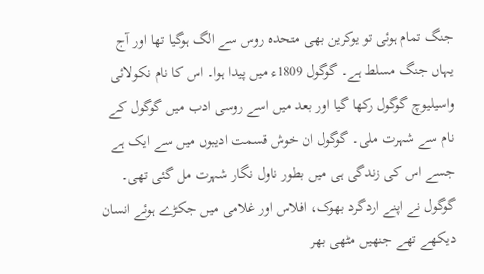جنگ تمام ہوئی تو یوکرین بھی متحدہ روس سے الگ ہوگیا تھا اور آج یہاں جنگ مسلط ہے۔ گوگول 1809ء میں پیدا ہوا۔ اس کا نام نکولائی واسیلیوچ گوگول رکھا گیا اور بعد میں اسے روسی ادب میں گوگول کے نام سے شہرت ملی۔ گوگول ان خوش قسمت ادیبوں میں‌ سے ایک ہے جسے اس کی زندگی ہی میں بطور ناول نگار شہرت مل گئی تھی۔ گوگول نے اپنے اردگرد بھوک، افلاس اور غلامی میں جکڑے ہوئے انسان دیکھے تھے جنھیں مٹھی بھر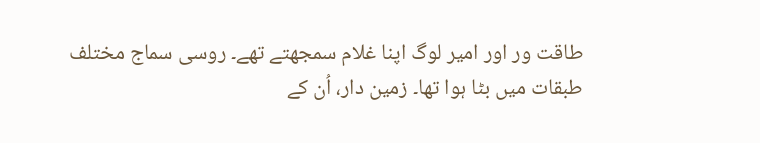طاقت ور اور امیر لوگ اپنا غلام سمجھتے تھے۔ روسی سماج مختلف طبقات میں‌ بٹا ہوا تھا۔ زمین دار، اُن کے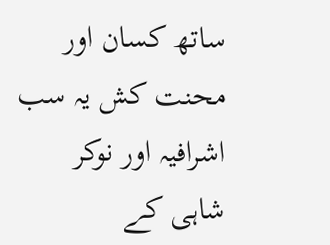ساتھ کسان اور محنت کش یہ سب اشرافیہ اور نوکر شاہی کے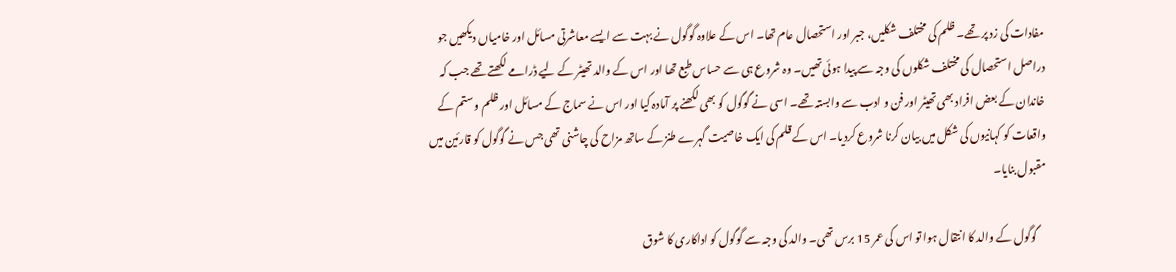مفادات کی زد پر تھے۔ ظلم کی مختلف شکلیں، جبر اور استحصال عام تھا۔ اس کے علاوہ گوگول نے بہت سے ایسے معاشرتی مسائل اور خامیاں دیکھیں جو دراصل استحصال کی مختلف شکلوں کی وجہ سے پیدا ہوئی تھیں۔ وہ شروع ہی سے حساس طبع تھا اور اس کے والد تھیٹر کے لیے ڈرامے لکھتے تھے جب کہ خاندان کے بعض افراد بھی تھیٹر اور فن و ادب سے وابستہ تھے۔ اسی نے گوگول کو بھی لکھنے پر آمادہ کیا اور اس نے سماج کے مسائل اور ظلم و ستم کے واقعات کو کہانیوں کی شکل میں بیان کرنا شروع کردیا۔ اس کے قلم کی ایک خاصیت گہرے طنز کے ساتھ مزاح کی چاشنی تھی جس نے گوگول کو قارئین میں‌ مقبول بنایا۔

    گوگول کے والد کا انتقال ہوا تو اس کی عمر 15 برس تھی۔ والد کی وجہ سے گوگول کو اداکاری کا شوق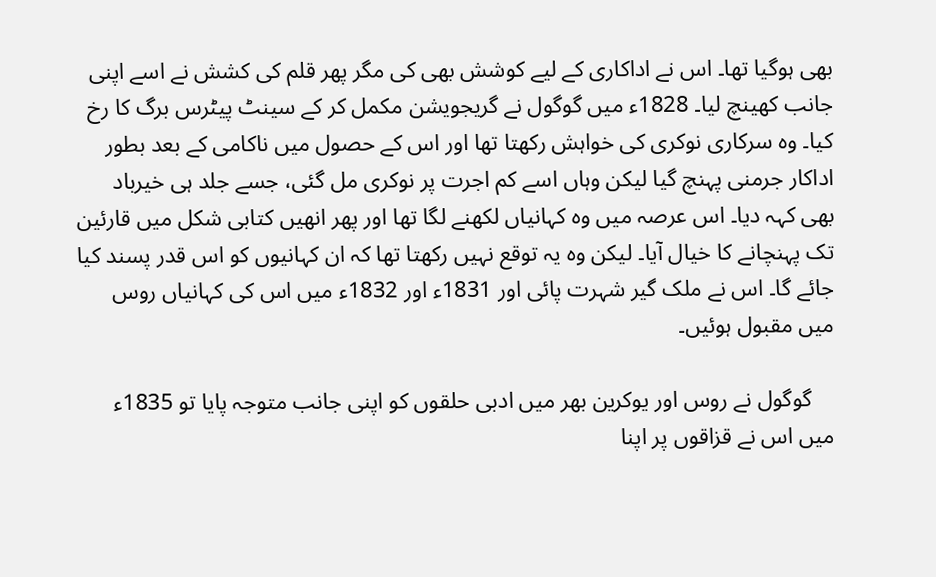بھی ہوگیا تھا۔ اس نے اداکاری کے لیے کوشش بھی کی مگر پھر قلم کی کشش نے اسے اپنی جانب کھینچ لیا۔ 1828ء میں‌ گوگول نے گریجویشن مکمل کر کے سینٹ پیٹرس برگ کا رخ کیا۔ وہ سرکاری نوکری کی خواہش رکھتا تھا اور اس کے حصول میں ناکامی کے بعد بطور اداکار جرمنی پہنچ گیا لیکن وہاں‌ اسے کم اجرت پر نوکری مل گئی، جسے جلد ہی خیرباد بھی کہہ دیا۔ اس عرصہ میں وہ کہانیاں لکھنے لگا تھا اور پھر انھیں کتابی شکل میں قارئین تک پہنچانے کا خیال آیا۔ لیکن وہ یہ توقع نہیں‌ رکھتا تھا کہ ان کہانیوں کو اس قدر پسند کیا جائے گا۔ اس نے ملک گیر شہرت پائی اور 1831ء اور 1832ء میں‌ اس کی کہانیاں‌ روس میں مقبول ہوئیں۔

    گوگول نے روس اور یوکرین بھر میں ادبی حلقوں‌ کو اپنی جانب متوجہ پایا تو 1835ء میں‌ اس نے قزاقوں‌ پر اپنا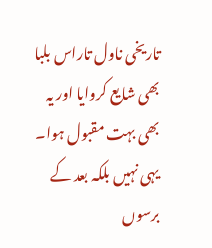تاریخی ناول تاراس بلبا بھی شایع کروایا اور یہ بھی بہت مقبول ہوا۔ یہی نہیں بلکہ بعد کے برسوں‌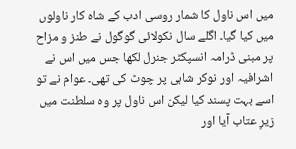میں اس ناول کا شمار روسی ادب کے شاہ کار ناولوں‌ میں کیا گیا۔ اگلے سال نکولائی گوگول نے طنز و مزاح پر مبنی ڈرامہ انسپکٹر جنرل لکھا جس میں‌ اس نے اشرافیہ اور نوکر شاہی پر چوٹ کی تھی۔ عوام نے تو اسے بہت پسند کیا لیکن اس ناول پر وہ سلطنت میں‌ زیرِ عتاب آیا اور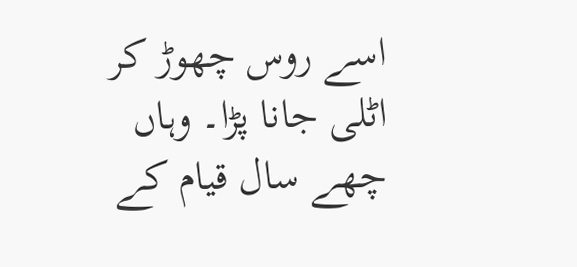اسے روس چھوڑ کر اٹلی جانا پڑا۔ وہاں چھے سال قیام کے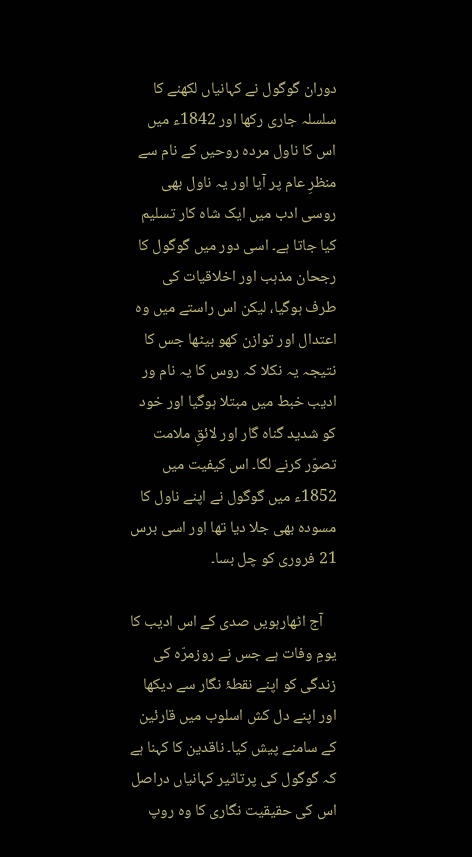دوران گوگول نے کہانیاں‌ لکھنے کا سلسلہ جاری رکھا اور 1842ء میں‌ اس کا ناول مردہ روحیں کے نام سے منظرِ عام پر آیا اور یہ ناول بھی روسی ادب میں ایک شاہ کار تسلیم کیا جاتا ہے۔ اسی دور میں‌ گوگول کا رجحان مذہب اور اخلاقیات کی طرف ہوگیا، لیکن اس راستے میں وہ اعتدال اور توازن کھو بیٹھا جس کا نتیجہ یہ نکلا کہ روس کا یہ نام ور ادیب خبط میں مبتلا ہوگیا اور خود کو شدید گناہ گار اور لائقِ‌ ملامت تصوّر کرنے لگا۔ اس کیفیت میں 1852ء میں‌ گوگول نے اپنے ناول کا مسودہ بھی جلا دیا تھا اور اسی برس 21 فروری کو چل بسا۔

    آج اٹھارہویں صدی کے اس ادیب کا یومِ وفات ہے جس نے روزمرّہ کی زندگی کو اپنے نقطۂ نگار سے دیکھا اور اپنے دل کش اسلوب میں قارئین کے سامنے پیش کیا۔ ناقدین کا کہنا ہے کہ گوگول کی پرتاثیر کہانیاں دراصل اس کی حقیقیت نگاری کا وہ روپ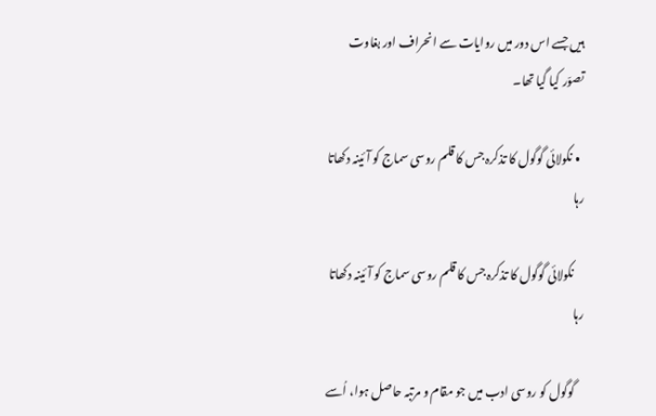ہیں جسے اس دور میں روایات سے انحراف اور بغاوت تصوّر کیا گیا تھا۔

  • نکولائی گوگول کا تذکرہ جس کا قلم روسی سماج کو آئینہ دکھاتا رہا

    نکولائی گوگول کا تذکرہ جس کا قلم روسی سماج کو آئینہ دکھاتا رہا

    گوگول کو روسی ادب میں جو مقام و مرتبہ حاصل ہوا، اُسے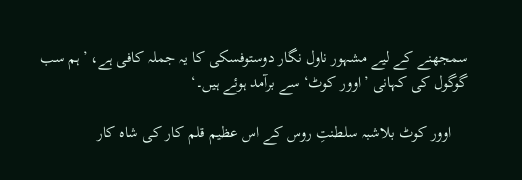سمجھنے کے لیے مشہور ناول نگار دوستوفسکی کا یہ جملہ کافی ہے، ’ہم سب گوگول کی کہانی ’اوور کوٹ‘ سے برآمد ہوئے ہیں۔‘

    اوور کوٹ بلاشبہ سلطنتِ روس کے اس عظیم قلم کار کی شاہ کار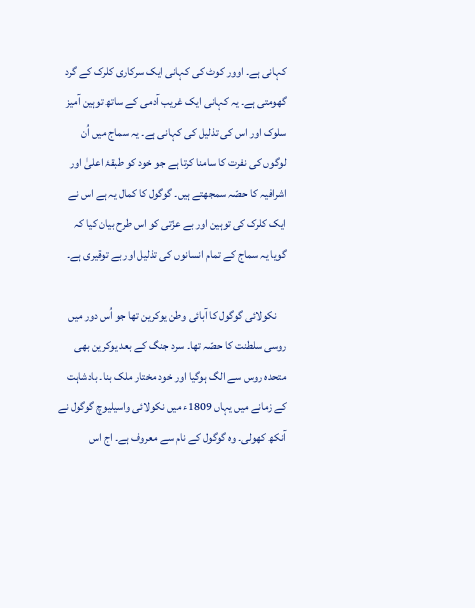کہانی ہے۔ اوور کوٹ کی کہانی ایک سرکاری کلرک کے گرد گھومتی ہے۔ یہ کہانی ایک غریب آدمی کے ساتھ توہین آمیز سلوک اور اس کی تذلیل کی کہانی ہے۔ یہ سماج میں اُن لوگوں کی نفرت کا سامنا کرتا ہے جو خود کو طبقۂ اعلیٰ اور اشرافیہ کا حصّہ سمجھتے ہیں۔ گوگول کا کمال یہ ہے اس نے ایک کلرک کی توہین اور بے عزّتی کو اس طرح بیان کیا کہ گویا یہ سماج کے تمام انسانوں کی تذلیل اور بے توقیری ہے۔

    نکولائی گوگول کا آبائی وطن یوکرین تھا جو اُس دور میں روسی سلطنت کا حصّہ تھا۔ سرد جنگ کے بعد یوکرین بھی متحدہ روس سے الگ ہوگیا اور خود مختار ملک بنا۔ بادشاہت کے زمانے میں یہاں 1809ء میں نکولائی واسیلیوچ گوگول نے آنکھ کھولی۔ وہ گوگول کے نام سے معروف ہے۔ اج اس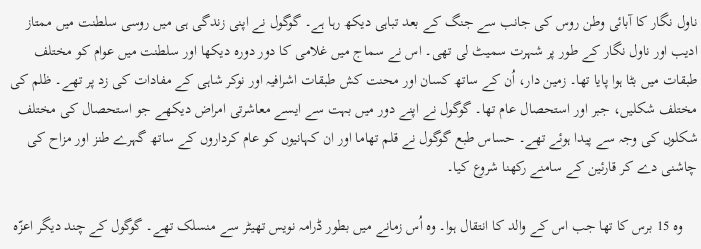ناول نگار کا آبائی وطن روس کی جانب سے جنگ کے بعد تباہی دیکھ رہا ہے۔ گوگول نے اپنی زندگی ہی میں روسی سلطنت میں ممتاز ادیب اور ناول نگار کے طور پر شہرت سمیٹ لی تھی۔ اس نے سماج میں غلامی کا دور دورہ دیکھا اور سلطنت میں عوام کو مختلف طبقات میں‌ بٹا ہوا پایا تھا۔ زمین دار، اُن کے ساتھ کسان اور محنت کش طبقات اشرافیہ اور نوکر شاہی کے مفادات کی زد پر تھے۔ ظلم کی مختلف شکلیں، جبر اور استحصال عام تھا۔ گوگول نے اپنے دور میں بہت سے ایسے معاشرتی امراض دیکھے جو استحصال کی مختلف شکلوں کی وجہ سے پیدا ہوئے تھے۔ حساس طبع گوگول نے قلم تھاما اور ان کہانیوں کو عام کرداروں‌ کے ساتھ گہرے طنز اور مزاح کی چاشنی دے کر قارئین کے سامنے رکھنا شروع کیا۔

    وہ 15 برس کا تھا جب اس کے والد کا انتقال ہوا۔ وہ اُس زمانے میں‌ بطور ڈرامہ نویس تھیٹر سے منسلک تھے۔ گوگول کے چند دیگر اعزّہ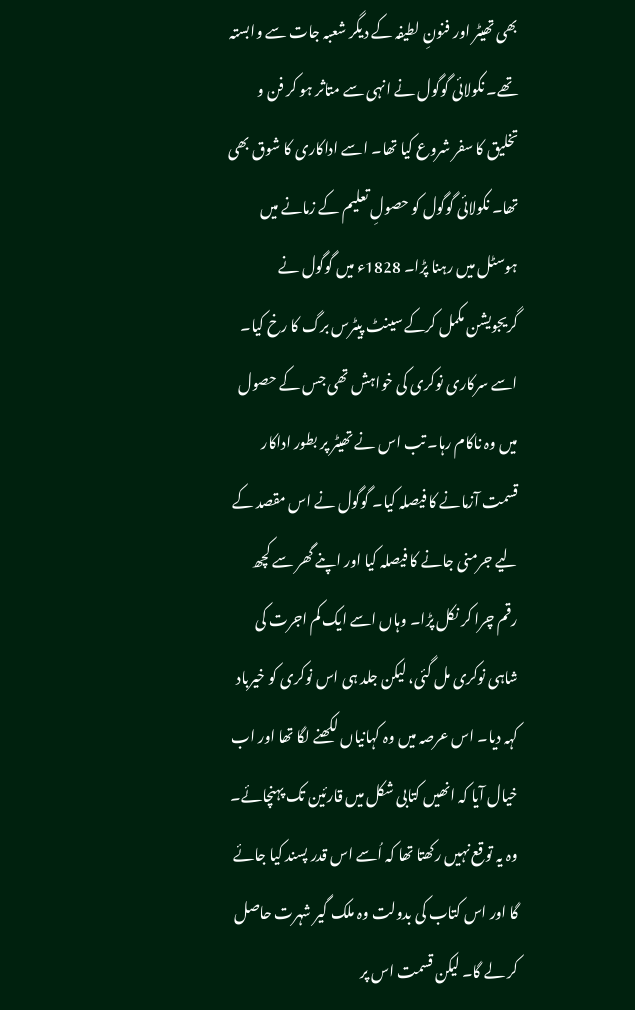بھی تھیٹر اور فنونِ‌ لطیفہ کے دیگر شعبہ جات سے وابستہ تھے۔ نکولائی گوگول نے انہی سے متاثر ہو کر فن و تخلیق کا سفر شروع کیا تھا۔ اسے اداکاری کا شوق بھی تھا۔ نکولائی گوگول کو حصولِ تعلیم کے زمانے میں ہوسٹل میں رہنا پڑا۔ 1828ء میں‌ گوگول نے گریجویشن مکمل کرکے سینٹ پیٹرس برگ کا رخ کیا۔ اسے سرکاری نوکری کی خواہش تھی جس کے حصول میں وہ ناکام رہا۔ تب اس نے تھیٹر پر بطور اداکار قسمت آزمانے کا فیصلہ کیا۔ گوگول نے اس مقصد کے لیے جرمنی جانے کا فیصلہ کیا اور اپنے گھر سے کچھ رقم چرا کر نکل پڑا۔ وہاں‌ اسے ایک کم اجرت کی شاہی نوکری مل گئی، لیکن جلد ہی اس نوکری کو خیرباد کہہ دیا۔ اس عرصہ میں وہ کہانیاں لکھنے لگا تھا اور اب خیال آیا کہ انھیں کتابی شکل میں قارئین تک پہنچائے۔ وہ یہ توقع نہیں‌ رکھتا تھا کہ اُسے اس قدر پسند کیا جائے گا اور اس کتاب کی بدولت وہ ملک گیر شہرت حاصل کر لے گا۔ لیکن قسمت اس پر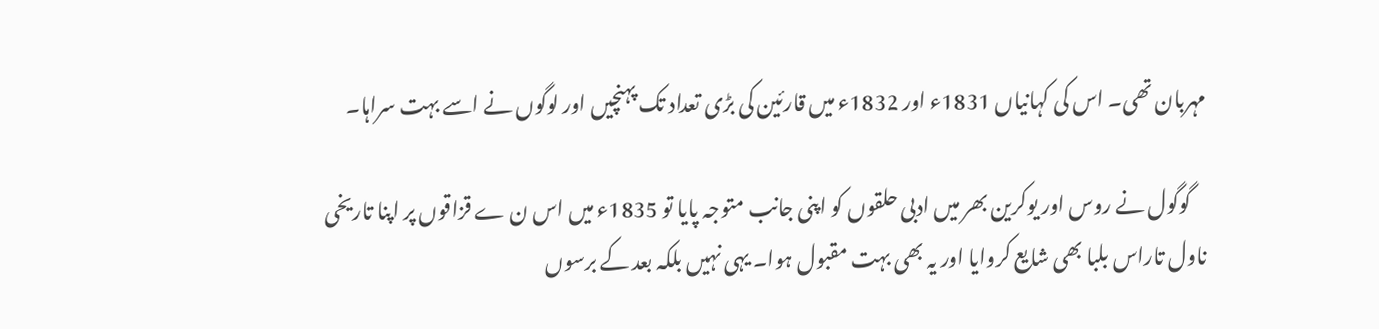مہربان تھی۔ اس کی کہانیاں 1831ء اور 1832ء میں‌ قارئین کی بڑی تعداد تک پہنچیں اور لوگوں‌ نے اسے بہت سراہا۔

    گوگول نے روس اور یوکرین بھر میں ادبی حلقوں‌ کو اپنی جانب متوجہ پایا تو 1835ء میں‌ اس ن ے قزاقوں‌ پر اپنا تاریخی ناول تاراس بلبا بھی شایع کروایا اور یہ بھی بہت مقبول ہوا۔ یہی نہیں بلکہ بعد کے برسوں‌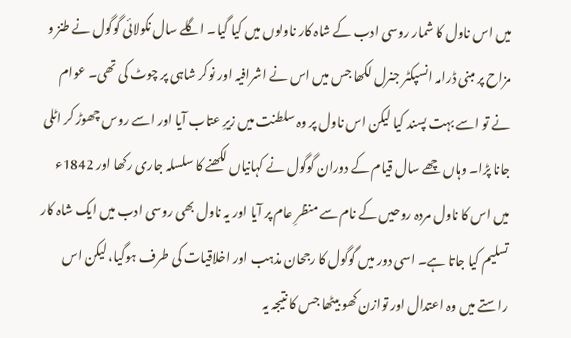میں اس ناول کا شمار روسی ادب کے شاہ کار ناولوں‌ میں کیا گیا۔ اگلے سال نکولائی گوگول نے طنز و مزاح پر مبنی ڈرامہ انسپکٹر جنرل لکھا جس میں‌ اس نے اشرافیہ اور نوکر شاہی پر چوٹ کی تھی۔ عوام نے تو اسے بہت پسند کیا لیکن اس ناول پر وہ سلطنت میں‌ زیرِ عتاب آیا اور اسے روس چھوڑ کر اٹلی جانا پڑا۔ وہاں چھے سال قیام کے دوران گوگول نے کہانیاں‌ لکھنے کا سلسلہ جاری رکھا اور 1842ء میں‌ اس کا ناول مردہ روحیں کے نام سے منظرِ عام پر آیا اور یہ ناول بھی روسی ادب میں ایک شاہ کار تسلیم کیا جاتا ہے۔ اسی دور میں‌ گوگول کا رجحان مذہب اور اخلاقیات کی طرف ہوگیا، لیکن اس راستے میں وہ اعتدال اور توازن کھو بیٹھا جس کا نتیجہ یہ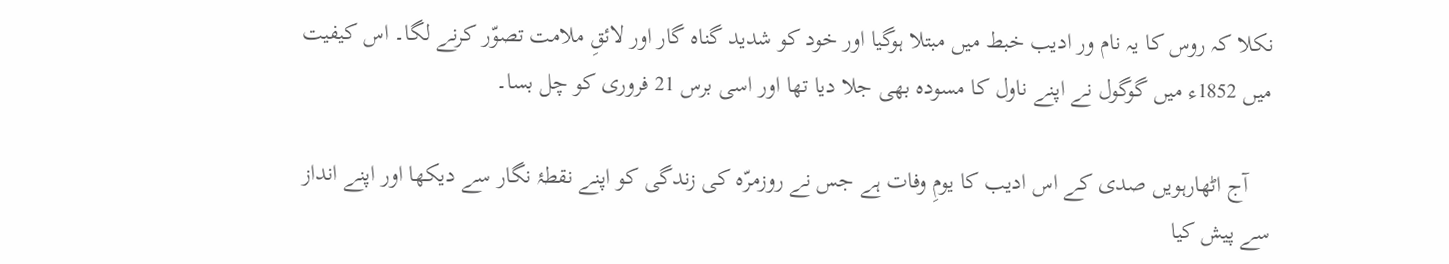نکلا کہ روس کا یہ نام ور ادیب خبط میں مبتلا ہوگیا اور خود کو شدید گناہ گار اور لائقِ‌ ملامت تصوّر کرنے لگا۔ اس کیفیت میں 1852ء میں‌ گوگول نے اپنے ناول کا مسودہ بھی جلا دیا تھا اور اسی برس 21 فروری کو چل بسا۔

    آج اٹھارہویں صدی کے اس ادیب کا یومِ وفات ہے جس نے روزمرّہ کی زندگی کو اپنے نقطۂ نگار سے دیکھا اور اپنے انداز سے پیش کیا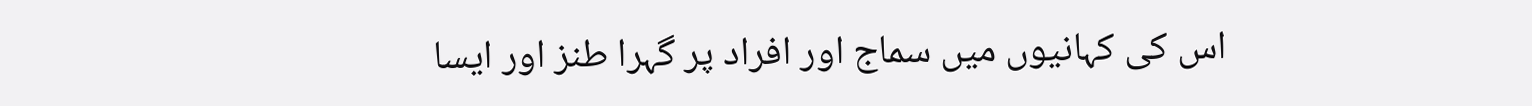اس کی کہانیوں میں سماج اور افراد پر گہرا طنز اور ایسا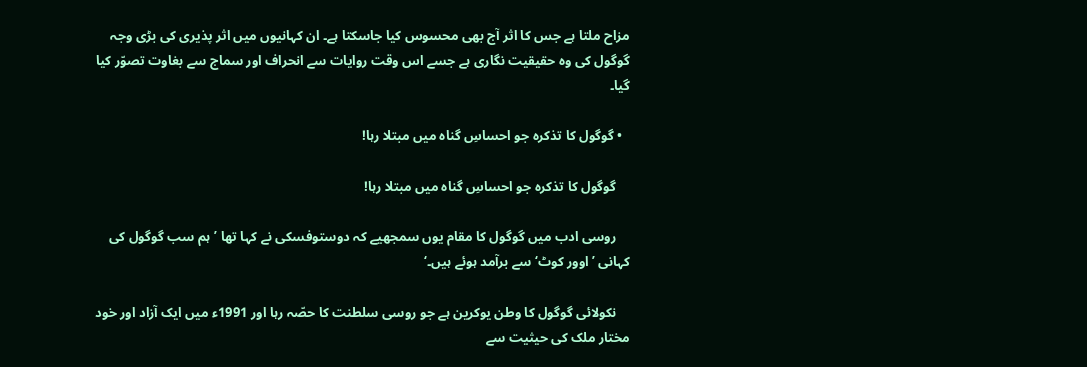مزاح ملتا ہے جس کا اثر آج بھی محسوس کیا جاسکتا ہے۔ ان کہانیوں میں اثر پذیری کی بڑی وجہ گوگول کی وہ حقیقیت نگاری ہے جسے اس وقت روایات سے انحراف اور سماج سے بغاوت تصوّر کیا گیا۔

  • گوگول کا تذکرہ جو احساسِ گناہ میں‌ مبتلا رہا!

    گوگول کا تذکرہ جو احساسِ گناہ میں‌ مبتلا رہا!

    روسی ادب میں گوگول کا مقام یوں سمجھیے کہ دوستوفسکی نے کہا تھا ’ہم سب گوگول کی کہانی ’اوور کوٹ‘ سے برآمد ہوئے ہیں۔‘

    نکولائی گوگول کا وطن یوکرین ہے جو روسی سلطنت کا حصّہ رہا اور 1991ء میں‌ ایک آزاد اور خود مختار ملک کی حیثیت سے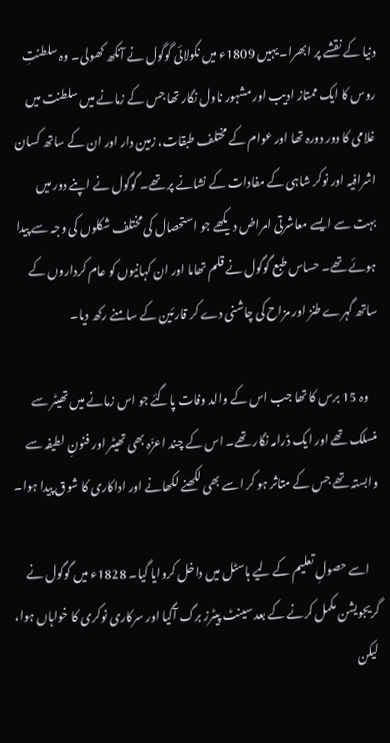دنیا کے نقشے پر ابھرا۔ یہیں 1809ء میں نکولائی گوگول نے آنکھ کھولی۔ وہ سلطنتِ روس کا ایک ممتاز ادیب اور مشہور ناول نگار تھا جس کے زمانے میں سلطنت میں غلامی کا دور دورہ تھا اور عوام کے مختلف طبقات، زمین دار اور ان کے ساتھ کسان اشرافیہ اور نوکر شاہی کے مفادات کے نشانے پر تھے۔ گوگول نے اپنے دور میں بہت سے ایسے معاشرتی امراض دیکھے جو استحصال کی مختلف شکلوں کی وجہ سے پیدا ہوئے تھے۔ حساس طبع گوگول نے قلم تھاما اور ان کہانیوں کو عام کرداروں‌ کے ساتھ گہرے طنز اور مزاح کی چاشنی دے کر قارئین کے سامنے رکھ دیا۔

    وہ 15 برس کا تھا جب اس کے والد وفات پاگئے جو اس زمانے میں‌ تھیٹر سے منسلک تھے اور ایک ڈرامہ نگار تھے۔ اس کے چند اعزّہ بھی تھیٹر اور فنونِ‌ لطیفہ سے وابستہ تھے جس کے متاثر ہو کر اسے بھی لکھنے لکھانے اور اداکاری کا شوق پیدا ہوا۔

    اسے حصولِ تعلیم کے لیے ہاسٹل میں داخل کروایا گیا۔ 1828ء میں‌ گوگول نے گریجویشن مکمل کرنے کے بعد سینٹ پیٹرز برگ آگیا اور سرکاری نوکری کا خواہاں ہوا، لیکن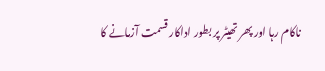ناکام رہا اور پھر تھیٹر پر بطور اداکار قسمت آزمانے کا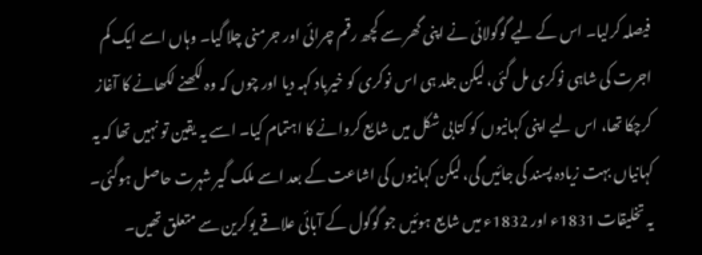فیصلہ کرلیا۔ اس کے لیے گوگولائی نے اپنی گھر سے کچھ رقم چرائی اور جرمنی چلا گیا۔ وہاں‌ اسے ایک کم اجرت کی شاہی نوکری مل گئی، لیکن جلد ہی اس نوکری کو خیرباد کہہ دیا اور چوں کہ وہ لکھنے لکھانے کا آغاز کرچکا تھا، اس لیے اپنی کہانیوں کو کتابی شکل میں شایع کروانے کا اہتمام کیا۔ اسے یہ یقین تو نہیں تھا کہ یہ کہانیاں بہت زیادہ پسند کی جائیں‌ گی، لیکن کہانیوں کی اشاعت کے بعد اسے ملک گیر شہرت حاصل ہوگئی۔ یہ تخلیقات 1831ء اور 1832ء میں‌ شایع ہوئیں‌ جو گوگول کے آبائی علاقے یوکرین سے متعلق تھیں۔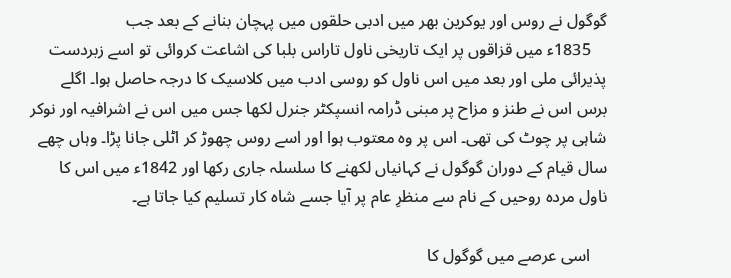گوگول نے روس اور یوکرین بھر میں ادبی حلقوں‌ میں پہچان بنانے کے بعد جب
    1835ء میں‌ قزاقوں‌ پر ایک تاریخی ناول تاراس بلبا کی اشاعت کروائی تو اسے زبردست پذیرائی ملی اور بعد میں اس ناول کو روسی ادب میں کلاسیک کا درجہ حاصل ہوا۔ اگلے برس اس نے طنز و مزاح پر مبنی ڈرامہ انسپکٹر جنرل لکھا جس میں‌ اس نے اشرافیہ اور نوکر شاہی پر چوٹ کی تھی۔ اس پر وہ معتوب ہوا اور اسے روس چھوڑ کر اٹلی جانا پڑا۔ وہاں چھے سال قیام کے دوران گوگول نے کہانیاں‌ لکھنے کا سلسلہ جاری رکھا اور 1842ء میں‌ اس کا ناول مردہ روحیں کے نام سے منظرِ عام پر آیا جسے شاہ کار تسلیم کیا جاتا ہے۔

    اسی عرصے میں‌ گوگول کا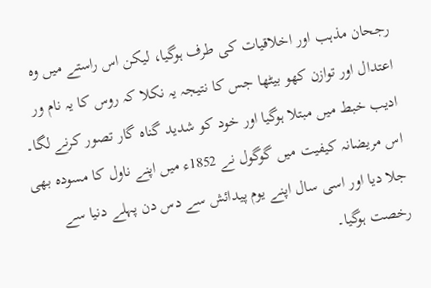رجحان مذہب اور اخلاقیات کی طرف ہوگیا، لیکن اس راستے میں وہ اعتدال اور توازن کھو بیٹھا جس کا نتیجہ یہ نکلا کہ روس کا یہ نام ور ادیب خبط میں مبتلا ہوگیا اور خود کو شدید گناہ گار تصور کرنے لگا۔ اس مریضانہ کیفیت میں گوگول نے 1852ء میں‌ اپنے ناول کا مسودہ بھی جلا دیا اور اسی سال اپنے یوم پیدائش سے دس دن پہلے دنیا سے رخصت ہوگیا۔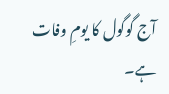آج گوگول کا یومِ وفات ہے۔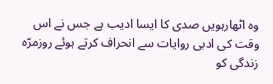وہ اٹھارہویں صدی کا ایسا ادیب ہے جس نے اس وقت کی ادبی روایات سے انحراف کرتے ہوئے روزمرّہ زندگی کو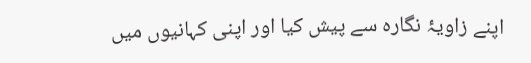اپنے زاویۂ نگارہ سے پیش کیا اور اپنی کہانیوں میں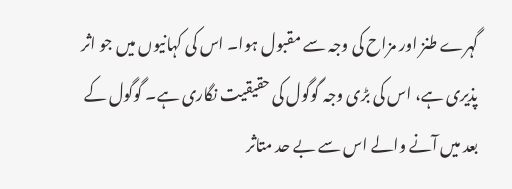گہرے طنز اور مزاح کی وجہ سے مقبول ہوا۔ اس کی کہانیوں میں جو اثر پذیری ہے، اس کی بڑی وجہ گوگول کی حقیقیت نگاری ہے۔ گوگول کے بعد میں آنے والے اس سے بے حد متاثر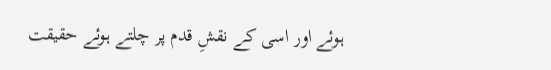ہوئے اور اسی کے نقشِ قدم پر چلتے ہوئے حقیقت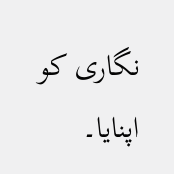نگاری کو اپنایا۔